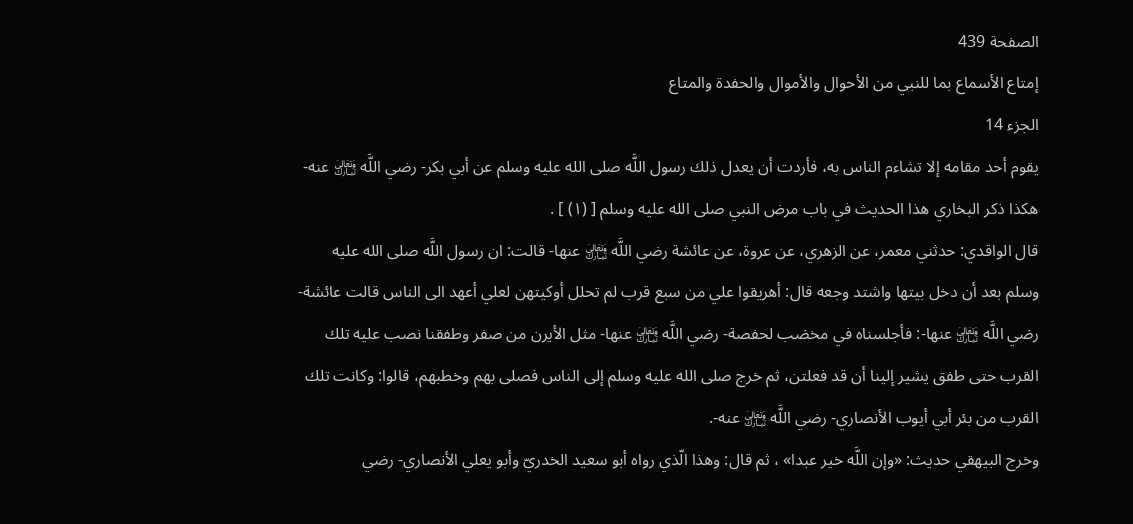الصفحة 439
إمتاع الأسماع بما للنبي من الأحوال والأموال والحفدة والمتاع
الجزء 14
يقوم أحد مقامه إلا تشاءم الناس به، فأردت أن يعدل ذلك رسول اللَّه صلى الله عليه وسلم عن أبي بكر- رضي اللَّه ﵎ عنه- هكذا ذكر البخاري هذا الحديث في باب مرض النبي صلى الله عليه وسلم [ (١) ] .
قال الواقدي: حدثني معمر، عن الزهري، عن عروة، عن عائشة رضي اللَّه ﵎ عنها- قالت: ان رسول اللَّه صلى الله عليه وسلم بعد أن دخل بيتها واشتد وجعه قال: أهريقوا علي من سبع قرب لم تحلل أوكيتهن لعلي أعهد الى الناس قالت عائشة- رضي اللَّه ﵎ عنها-: فأجلسناه في مخضب لحفصة- رضي اللَّه ﵎ عنها- مثل الأيرن من صفر وطفقنا نصب عليه تلك القرب حتى طفق يشير إلينا أن قد فعلتن، ثم خرج صلى الله عليه وسلم إلى الناس فصلى بهم وخطبهم، قالوا: وكانت تلك القرب من بئر أبي أيوب الأنصاري- رضي اللَّه ﵎ عنه-.
وخرج البيهقي حديث: «وإن اللَّه خير عبدا» ، ثم قال: وهذا الّذي رواه أبو سعيد الخدريّ وأبو يعلي الأنصاري- رضي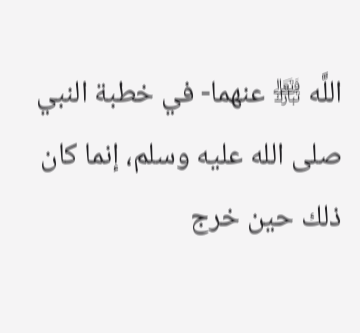اللَّه ﵎ عنهما- في خطبة النبي صلى الله عليه وسلم، إنما كان ذلك حين خرج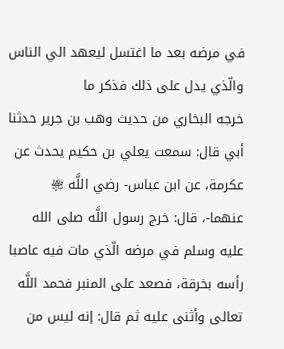في مرضه بعد ما اغتسل ليعهد الي الناس والّذي يدل على ذلك فذكر ما
خرجه البخاري من حديث وهب بن جرير حدثنا أبي قال: سمعت يعلي بن حكيم يحدث عن عكرمة، عن ابن عباس- رضي اللَّه ﵎ عنهما-، قال: خرج رسول اللَّه صلى الله عليه وسلم في مرضه الّذي مات فيه عاصبا رأسه بخرقة، فصعد على المنبر فحمد اللَّه تعالى وأثنى عليه ثم قال: إنه ليس من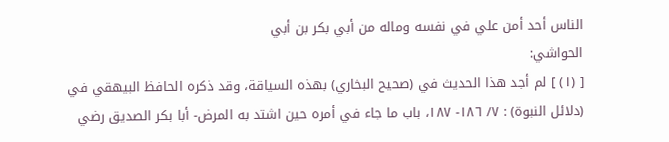الناس أحد أمن علي في نفسه وماله من أبي بكر بن أبي
الحواشي:
[ (١) ] لم أجد هذا الحديث في (صحيح البخاري) بهذه السياقة، وقد ذكره الحافظ البيهقي في (دلائل النبوة) : ٧/ ١٨٦- ١٨٧، باب ما جاء في أمره حين اشتد به المرض- أبا بكر الصديق رضي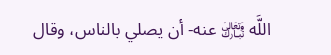اللَّه ﵎ عنه- أن يصلي بالناس، وقال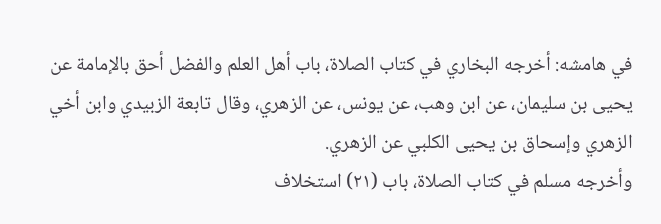في هامشه: أخرجه البخاري في كتاب الصلاة، باب أهل العلم والفضل أحق بالإمامة عن يحيى بن سليمان، عن ابن وهب، عن يونس، عن الزهري، وقال تابعة الزبيدي وابن أخي الزهري وإسحاق بن يحيى الكلبي عن الزهري.
وأخرجه مسلم في كتاب الصلاة، باب (٢١) استخلاف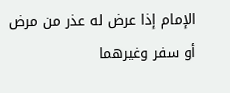الإمام إذا عرض له عذر من مرض أو سفر وغيرهما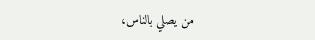من يصلي بالناس،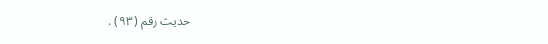حديث رقم (٩٣) .